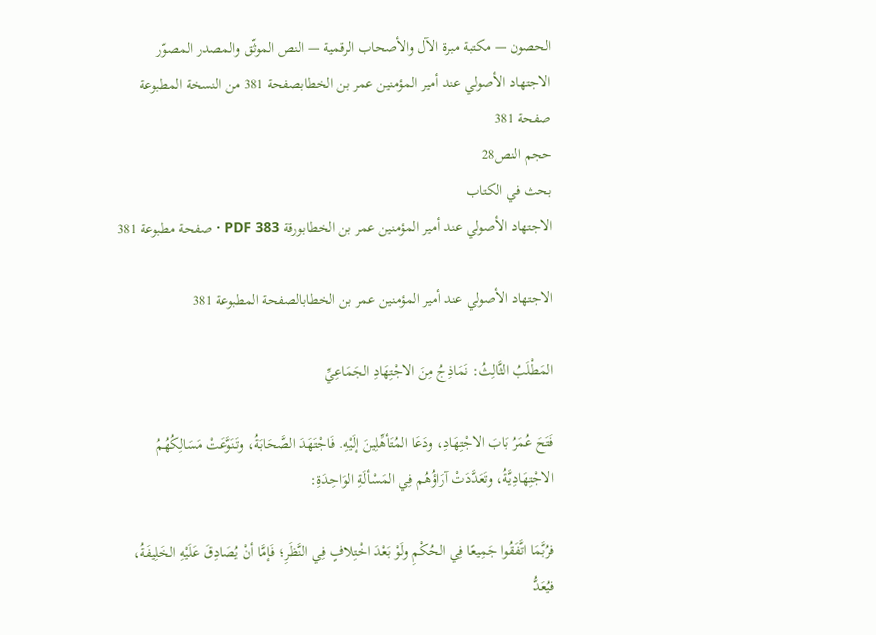الحصون — مكتبة مبرة الآل والأصحاب الرقمية — النص الموثّق والمصدر المصوّر
الاجتهاد الأصولي عند أمير المؤمنين عمر بن الخطابصفحة 381 من النسخة المطبوعة
صفحة 381
حجم النص28
بحث في الكتاب
الاجتهاد الأصولي عند أمير المؤمنين عمر بن الخطابورقة PDF 383 · صفحة مطبوعة 381

الاجتهاد الأصولي عند أمير المؤمنين عمر بن الخطابالصفحة المطبوعة 381

المَطْلَبُ الثَّالِثُ: نَمَاذِجُ مِنَ الاجْتِهَادِ الجَمَاعِيِّ

فَتَحَ عُمَرُ بَابَ الاجْتِهَادِ، ودَعَا المُتَأهِّلِينَ إلَيْهِ. فَاجْتَهَدَ الصَّحَابَةُ، وتَنَوَّعَتْ مَسَالِكُهُمُ الاجْتِهَادِيَّةُ، وتَعَدَّدَتْ آرَاؤُهُم فِي المَسْألَةِ الوَاحِدَةِ:

فرُبَّمَا اتَّفَقُوا جَمِيعًا فِي الحُكْمِ ولَوْ بَعْدَ اخْتِلافٍ فِي النَّظَرِ؛ فَإمَّا أنْ يُصَادِقَ عَلَيْهِ الخَلِيفَةُ، فيُعَدُّ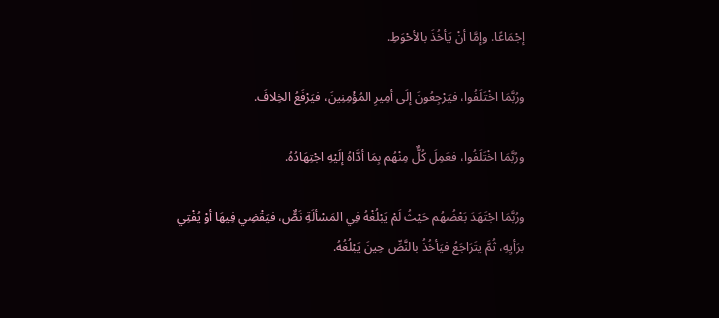إجْمَاعًا. وإمَّا أنْ يَأخُذَ بالأحْوَطِ.

ورُبَّمَا اخْتَلَفُوا، فيَرْجِعُونَ إلَى أمِيرِ المُؤْمِنِينَ، فيَرْفَعُ الخِلافَ.

ورُبَّمَا اخْتَلَفُوا، فعَمِلَ كُلٌّ مِنْهُم بِمَا أدَّاهُ إلَيْهِ اجْتِهَادُهُ.

ورُبَّمَا اجْتَهَدَ بَعْضُهُم حَيْثُ لَمْ يَبْلُغْهُ فِي المَسْألَةِ نَصٌّ، فيَقْضِي فِيهَا أوْ يُفْتِي برَأيِهِ، ثُمَّ يتَرَاجَعُ فيَأخُذُ بالنَّصِّ حِينَ يَبْلُغُهُ.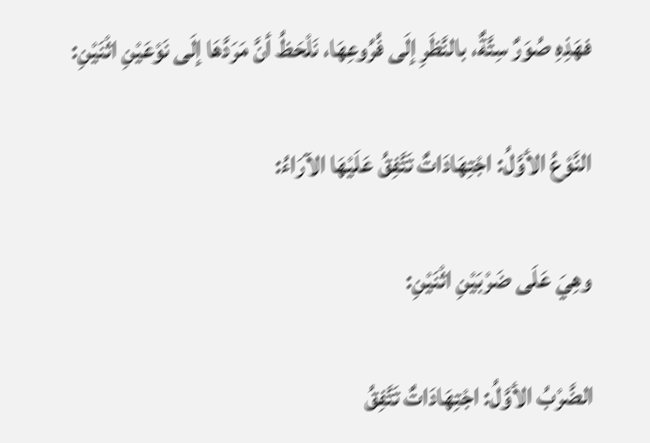فهَذِهِ صُوَرٌ سِتَّةٌ، بالنَّظَرِ إلَى فُرُوعِهَا، نَلْحَظُ أنَّ مَرَدَّهَا إلَى نَوْعَيْنِ اثْنَيْنِ:

النَّوْعُ الأوَّلُ: اجْتِهَادَاتٌ تَتَّفِقُ عَلَيْهَا الآرَاءُ:

وهِيَ عَلَى ضَرْبَيْنِ اثْنَيْنِ:

الضَّرْبُ الأوَّلُ: اجْتِهَادَاتٌ تَتَّفِقُ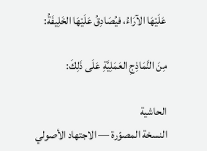عَلَيْهَا الآرَاءُ، فيُصَادِقُ عَلَيْهَا الخَلِيفَةُ:

مِنَ النَّمَاذِجِ العَمَلِيَّةِ عَلَى ذَلِكَ:

الحاشية
النسخة المصوّرة — الاجتهاد الأصولي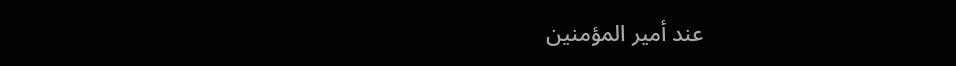عند أمير المؤمنين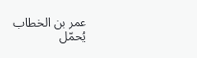عمر بن الخطاب
يُحمّل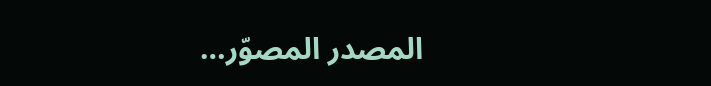المصدر المصوّر…